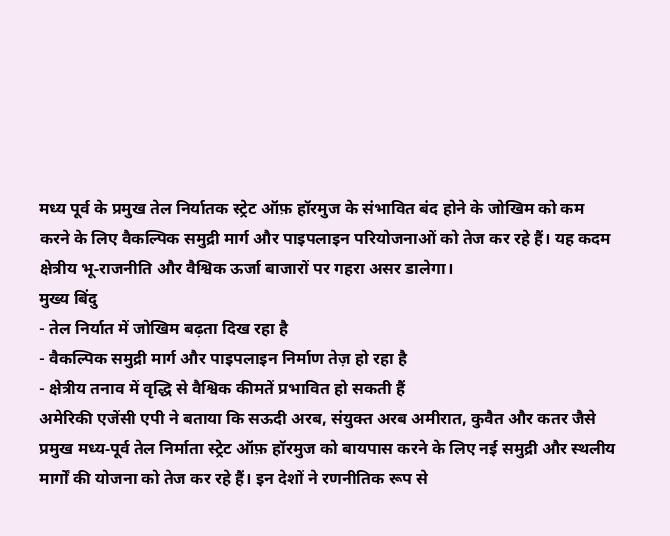मध्य पूर्व के प्रमुख तेल निर्यातक स्ट्रेट ऑफ़ हॉरमुज के संभावित बंद होने के जोखिम को कम करने के लिए वैकल्पिक समुद्री मार्ग और पाइपलाइन परियोजनाओं को तेज कर रहे हैं। यह कदम क्षेत्रीय भू‑राजनीति और वैश्विक ऊर्जा बाजारों पर गहरा असर डालेगा।
मुख्य बिंदु
- तेल निर्यात में जोखिम बढ़ता दिख रहा है
- वैकल्पिक समुद्री मार्ग और पाइपलाइन निर्माण तेज़ हो रहा है
- क्षेत्रीय तनाव में वृद्धि से वैश्विक कीमतें प्रभावित हो सकती हैं
अमेरिकी एजेंसी एपी ने बताया कि सऊदी अरब, संयुक्त अरब अमीरात, कुवैत और कतर जैसे प्रमुख मध्य‑पूर्व तेल निर्माता स्ट्रेट ऑफ़ हॉरमुज को बायपास करने के लिए नई समुद्री और स्थलीय मार्गों की योजना को तेज कर रहे हैं। इन देशों ने रणनीतिक रूप से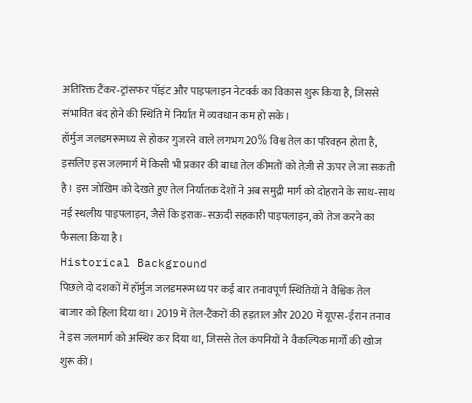अतिरिक्त टैंकर‑ट्रांसफर पॉइंट और पाइपलाइन नेटवर्क का विकास शुरू किया है, जिससे संभावित बंद होने की स्थिति में निर्यात में व्यवधान कम हो सके।
हॉर्मुज जलडमरूमध्य से होकर गुजरने वाले लगभग 20% विश्व तेल का परिवहन होता है, इसलिए इस जलमार्ग में किसी भी प्रकार की बाधा तेल कीमतों को तेज़ी से ऊपर ले जा सकती है। इस जोखिम को देखते हुए तेल निर्यातक देशों ने अब समुद्री मार्ग को दोहराने के साथ‑साथ नई स्थलीय पाइपलाइन, जैसे कि इराक‑सऊदी सहकारी पाइपलाइन, को तेज करने का फैसला किया है।
Historical Background
पिछले दो दशकों में हॉर्मुज जलडमरूमध्य पर कई बार तनावपूर्ण स्थितियों ने वैश्विक तेल बाजार को हिला दिया था। 2019 में तेल-टैंकरों की हड़ताल और 2020 में यूएस‑ईरान तनाव ने इस जलमार्ग को अस्थिर कर दिया था, जिससे तेल कंपनियों ने वैकल्पिक मार्गों की खोज शुरू की।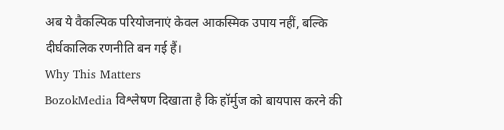अब ये वैकल्पिक परियोजनाएं केवल आकस्मिक उपाय नहीं, बल्कि दीर्घकालिक रणनीति बन गई हैं।
Why This Matters
BozokMedia विश्लेषण दिखाता है कि हॉर्मुज को बायपास करने की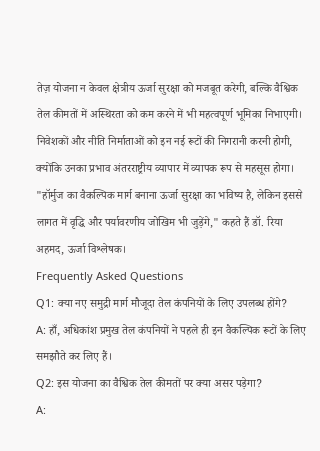तेज़ योजना न केवल क्षेत्रीय ऊर्जा सुरक्षा को मजबूत करेगी, बल्कि वैश्विक तेल कीमतों में अस्थिरता को कम करने में भी महत्वपूर्ण भूमिका निभाएगी। निवेशकों और नीति निर्माताओं को इन नई रूटों की निगरानी करनी होगी, क्योंकि उनका प्रभाव अंतरराष्ट्रीय व्यापार में व्यापक रूप से महसूस होगा।
"हॉर्मुज का वैकल्पिक मार्ग बनाना ऊर्जा सुरक्षा का भविष्य है, लेकिन इससे लागत में वृद्धि और पर्यावरणीय जोखिम भी जुड़ेंगे," कहते हैं डॉ. रिया अहमद, ऊर्जा विश्लेषक।
Frequently Asked Questions
Q1: क्या नए समुद्री मार्ग मौजूदा तेल कंपनियों के लिए उपलब्ध होंगे?
A: हाँ, अधिकांश प्रमुख तेल कंपनियों ने पहले ही इन वैकल्पिक रूटों के लिए समझौते कर लिए हैं।
Q2: इस योजना का वैश्विक तेल कीमतों पर क्या असर पड़ेगा?
A: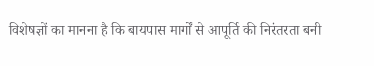विशेषज्ञों का मानना है कि बायपास मार्गों से आपूर्ति की निरंतरता बनी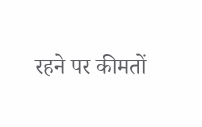रहने पर कीमतों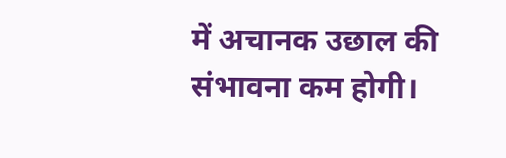में अचानक उछाल की संभावना कम होगी।